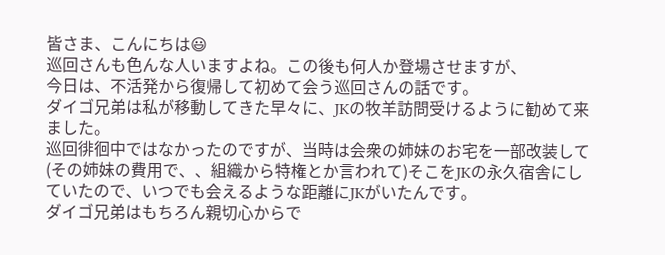皆さま、こんにちは😃
巡回さんも色んな人いますよね。この後も何人か登場させますが、
今日は、不活発から復帰して初めて会う巡回さんの話です。
ダイゴ兄弟は私が移動してきた早々に、JKの牧羊訪問受けるように勧めて来ました。
巡回徘徊中ではなかったのですが、当時は会衆の姉妹のお宅を一部改装して(その姉妹の費用で、、組織から特権とか言われて)そこをJKの永久宿舎にしていたので、いつでも会えるような距離にJKがいたんです。
ダイゴ兄弟はもちろん親切心からで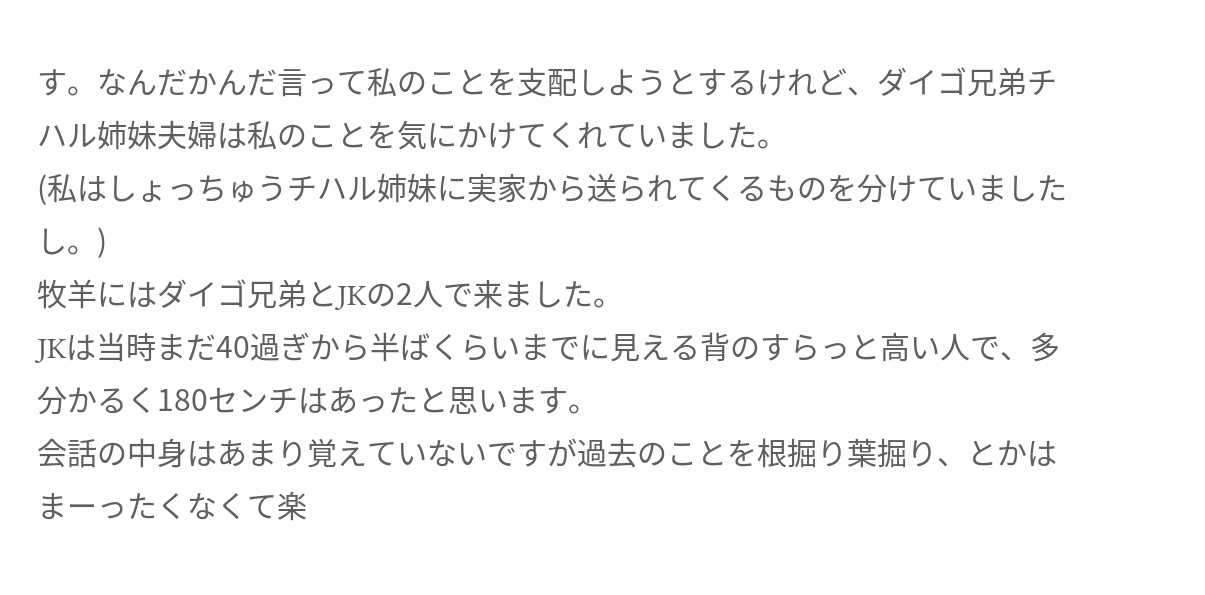す。なんだかんだ言って私のことを支配しようとするけれど、ダイゴ兄弟チハル姉妹夫婦は私のことを気にかけてくれていました。
(私はしょっちゅうチハル姉妹に実家から送られてくるものを分けていましたし。)
牧羊にはダイゴ兄弟とJKの2人で来ました。
JKは当時まだ40過ぎから半ばくらいまでに見える背のすらっと高い人で、多分かるく180センチはあったと思います。
会話の中身はあまり覚えていないですが過去のことを根掘り葉掘り、とかはまーったくなくて楽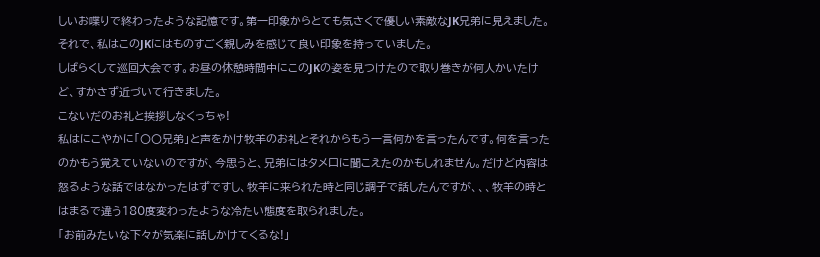しいお喋りで終わったような記憶です。第一印象からとても気さくで優しい素敵なJK兄弟に見えました。それで、私はこのJKにはものすごく親しみを感じて良い印象を持っていました。
しばらくして巡回大会です。お昼の休憩時間中にこのJKの姿を見つけたので取り巻きが何人かいたけど、すかさず近づいて行きました。
こないだのお礼と挨拶しなくっちゃ!
私はにこやかに「〇〇兄弟」と声をかけ牧羊のお礼とそれからもう一言何かを言ったんです。何を言ったのかもう覚えていないのですが、今思うと、兄弟にはタメ口に聞こえたのかもしれません。だけど内容は怒るような話ではなかったはずですし、牧羊に来られた時と同じ調子で話したんですが、、、牧羊の時とはまるで違う180度変わったような冷たい態度を取られました。
「お前みたいな下々が気楽に話しかけてくるな!」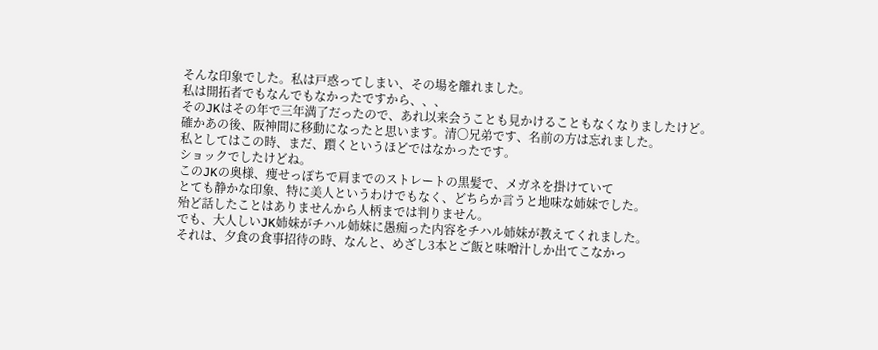そんな印象でした。私は戸惑ってしまい、その場を離れました。
私は開拓者でもなんでもなかったですから、、、
そのJKはその年で三年満了だったので、あれ以来会うことも見かけることもなくなりましたけど。
確かあの後、阪神間に移動になったと思います。清〇兄弟です、名前の方は忘れました。
私としてはこの時、まだ、躓くというほどではなかったです。
ショックでしたけどね。
このJKの奥様、痩せっぽちで肩までのストレートの黒髪で、メガネを掛けていて
とても静かな印象、特に美人というわけでもなく、どちらか言うと地味な姉妹でした。
殆ど話したことはありませんから人柄までは判りません。
でも、大人しいJK姉妹がチハル姉妹に愚痴った内容をチハル姉妹が教えてくれました。
それは、夕食の食事招待の時、なんと、めざし3本とご飯と味噌汁しか出てこなかっ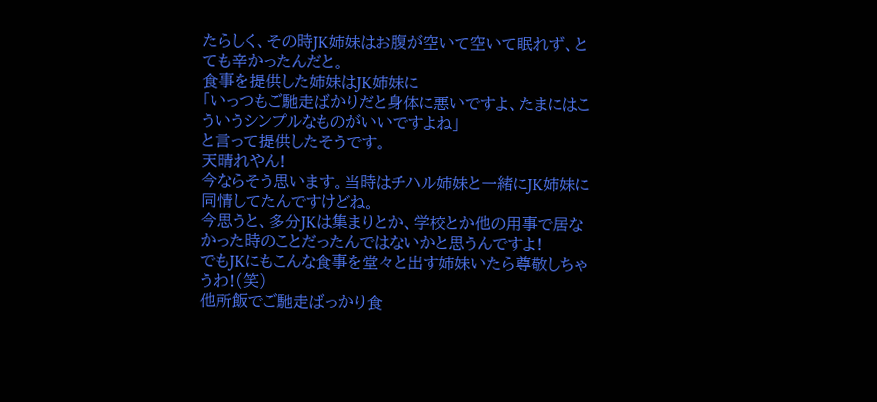たらしく、その時JK姉妹はお腹が空いて空いて眠れず、とても辛かったんだと。
食事を提供した姉妹はJK姉妹に
「いっつもご馳走ばかりだと身体に悪いですよ、たまにはこういうシンプルなものがいいですよね」
と言って提供したそうです。
天晴れやん!
今ならそう思います。当時はチハル姉妹と一緒にJK姉妹に同情してたんですけどね。
今思うと、多分JKは集まりとか、学校とか他の用事で居なかった時のことだったんではないかと思うんですよ!
でもJKにもこんな食事を堂々と出す姉妹いたら尊敬しちゃうわ!(笑)
他所飯でご馳走ばっかり食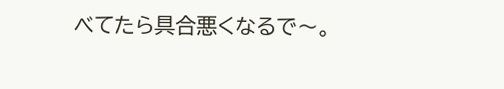べてたら具合悪くなるで〜。